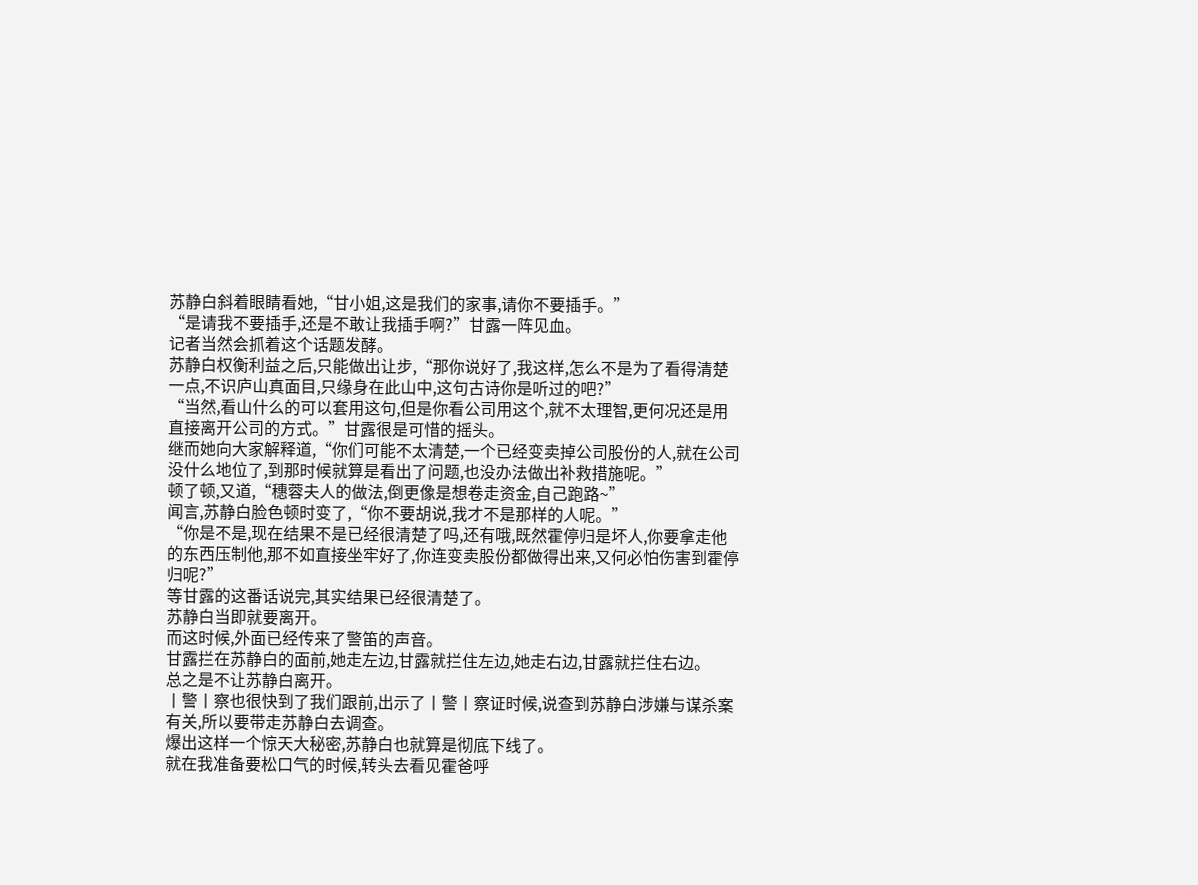苏静白斜着眼睛看她,“甘小姐,这是我们的家事,请你不要插手。”
“是请我不要插手,还是不敢让我插手啊?”甘露一阵见血。
记者当然会抓着这个话题发酵。
苏静白权衡利益之后,只能做出让步,“那你说好了,我这样,怎么不是为了看得清楚一点,不识庐山真面目,只缘身在此山中,这句古诗你是听过的吧?”
“当然,看山什么的可以套用这句,但是你看公司用这个,就不太理智,更何况还是用直接离开公司的方式。”甘露很是可惜的摇头。
继而她向大家解释道,“你们可能不太清楚,一个已经变卖掉公司股份的人,就在公司没什么地位了,到那时候就算是看出了问题,也没办法做出补救措施呢。”
顿了顿,又道,“穗蓉夫人的做法,倒更像是想卷走资金,自己跑路~”
闻言,苏静白脸色顿时变了,“你不要胡说,我才不是那样的人呢。”
“你是不是,现在结果不是已经很清楚了吗,还有哦,既然霍停归是坏人,你要拿走他的东西压制他,那不如直接坐牢好了,你连变卖股份都做得出来,又何必怕伤害到霍停归呢?”
等甘露的这番话说完,其实结果已经很清楚了。
苏静白当即就要离开。
而这时候,外面已经传来了警笛的声音。
甘露拦在苏静白的面前,她走左边,甘露就拦住左边,她走右边,甘露就拦住右边。
总之是不让苏静白离开。
丨警丨察也很快到了我们跟前,出示了丨警丨察证时候,说查到苏静白涉嫌与谋杀案有关,所以要带走苏静白去调查。
爆出这样一个惊天大秘密,苏静白也就算是彻底下线了。
就在我准备要松口气的时候,转头去看见霍爸呼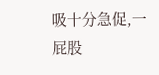吸十分急促,一屁股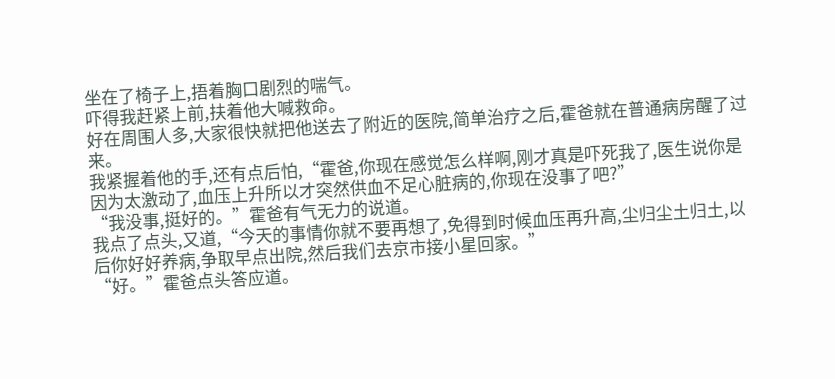坐在了椅子上,捂着胸口剧烈的喘气。
吓得我赶紧上前,扶着他大喊救命。
好在周围人多,大家很快就把他送去了附近的医院,简单治疗之后,霍爸就在普通病房醒了过来。
我紧握着他的手,还有点后怕,“霍爸,你现在感觉怎么样啊,刚才真是吓死我了,医生说你是因为太激动了,血压上升所以才突然供血不足心脏病的,你现在没事了吧?”
“我没事,挺好的。”霍爸有气无力的说道。
我点了点头,又道,“今天的事情你就不要再想了,免得到时候血压再升高,尘归尘土归土,以后你好好养病,争取早点出院,然后我们去京市接小星回家。”
“好。”霍爸点头答应道。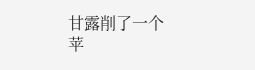甘露削了一个苹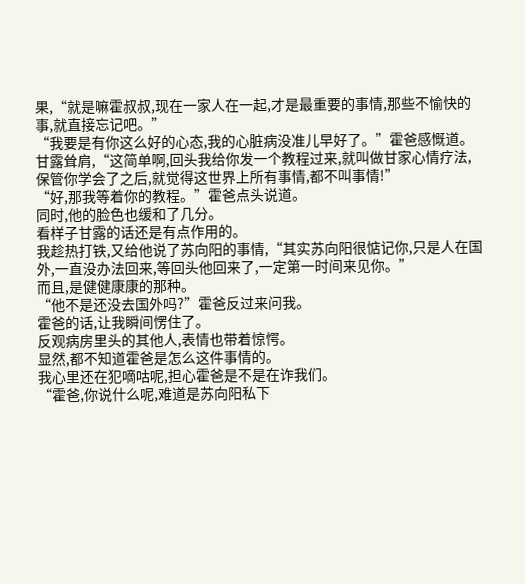果,“就是嘛霍叔叔,现在一家人在一起,才是最重要的事情,那些不愉快的事,就直接忘记吧。”
“我要是有你这么好的心态,我的心脏病没准儿早好了。”霍爸感慨道。
甘露耸肩,“这简单啊,回头我给你发一个教程过来,就叫做甘家心情疗法,保管你学会了之后,就觉得这世界上所有事情,都不叫事情!”
“好,那我等着你的教程。”霍爸点头说道。
同时,他的脸色也缓和了几分。
看样子甘露的话还是有点作用的。
我趁热打铁,又给他说了苏向阳的事情,“其实苏向阳很惦记你,只是人在国外,一直没办法回来,等回头他回来了,一定第一时间来见你。”
而且,是健健康康的那种。
“他不是还没去国外吗?”霍爸反过来问我。
霍爸的话,让我瞬间愣住了。
反观病房里头的其他人,表情也带着惊愕。
显然,都不知道霍爸是怎么这件事情的。
我心里还在犯嘀咕呢,担心霍爸是不是在诈我们。
“霍爸,你说什么呢,难道是苏向阳私下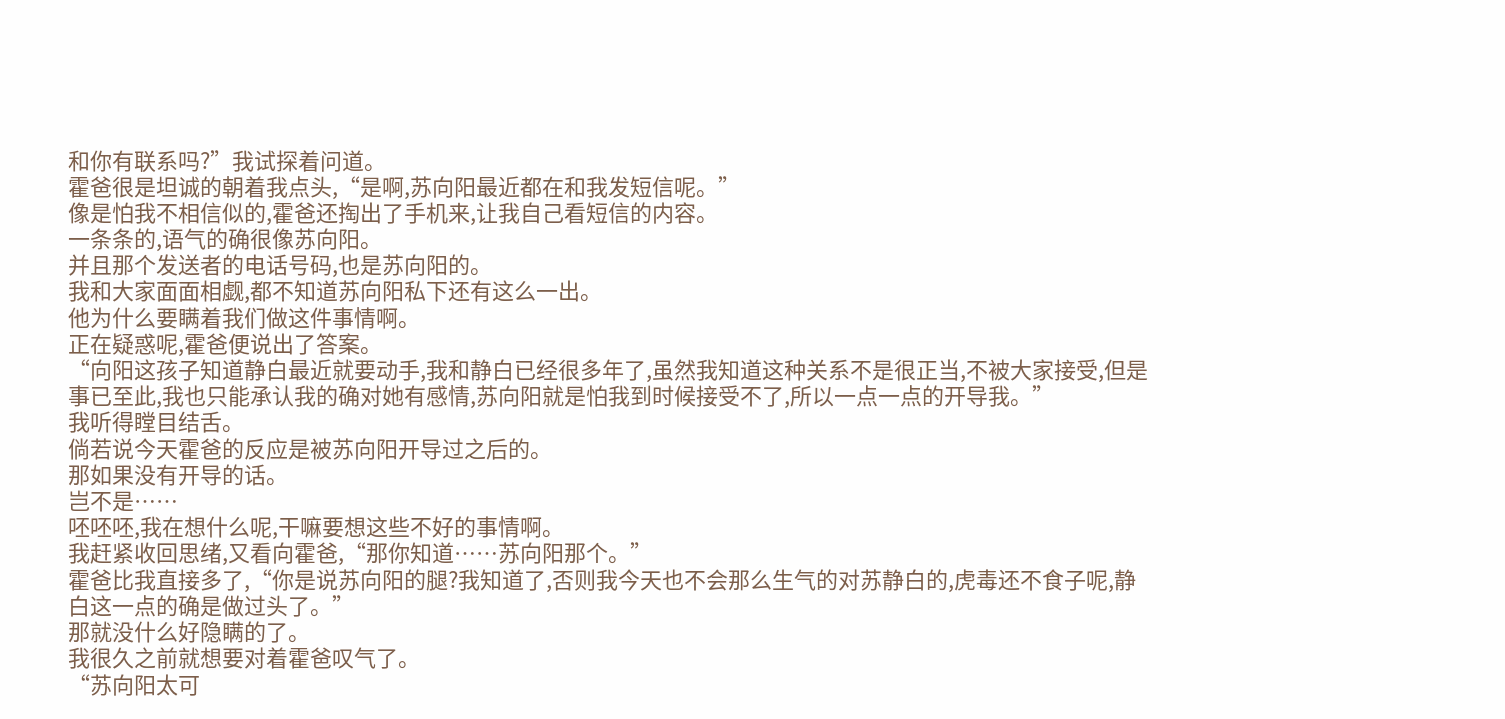和你有联系吗?”我试探着问道。
霍爸很是坦诚的朝着我点头,“是啊,苏向阳最近都在和我发短信呢。”
像是怕我不相信似的,霍爸还掏出了手机来,让我自己看短信的内容。
一条条的,语气的确很像苏向阳。
并且那个发送者的电话号码,也是苏向阳的。
我和大家面面相觑,都不知道苏向阳私下还有这么一出。
他为什么要瞒着我们做这件事情啊。
正在疑惑呢,霍爸便说出了答案。
“向阳这孩子知道静白最近就要动手,我和静白已经很多年了,虽然我知道这种关系不是很正当,不被大家接受,但是事已至此,我也只能承认我的确对她有感情,苏向阳就是怕我到时候接受不了,所以一点一点的开导我。”
我听得瞠目结舌。
倘若说今天霍爸的反应是被苏向阳开导过之后的。
那如果没有开导的话。
岂不是……
呸呸呸,我在想什么呢,干嘛要想这些不好的事情啊。
我赶紧收回思绪,又看向霍爸,“那你知道……苏向阳那个。”
霍爸比我直接多了,“你是说苏向阳的腿?我知道了,否则我今天也不会那么生气的对苏静白的,虎毒还不食子呢,静白这一点的确是做过头了。”
那就没什么好隐瞒的了。
我很久之前就想要对着霍爸叹气了。
“苏向阳太可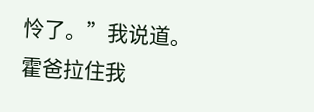怜了。”我说道。
霍爸拉住我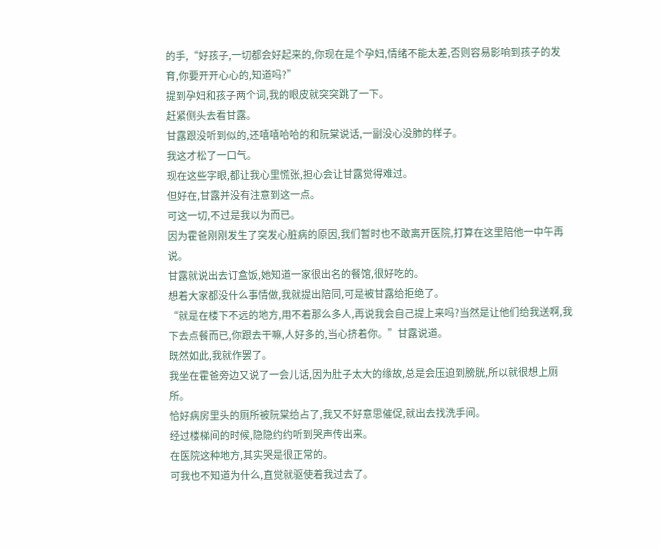的手,“好孩子,一切都会好起来的,你现在是个孕妇,情绪不能太差,否则容易影响到孩子的发育,你要开开心心的,知道吗?”
提到孕妇和孩子两个词,我的眼皮就突突跳了一下。
赶紧侧头去看甘露。
甘露跟没听到似的,还嘻嘻哈哈的和阮棠说话,一副没心没肺的样子。
我这才松了一口气。
现在这些字眼,都让我心里慌张,担心会让甘露觉得难过。
但好在,甘露并没有注意到这一点。
可这一切,不过是我以为而已。
因为霍爸刚刚发生了突发心脏病的原因,我们暂时也不敢离开医院,打算在这里陪他一中午再说。
甘露就说出去订盒饭,她知道一家很出名的餐馆,很好吃的。
想着大家都没什么事情做,我就提出陪同,可是被甘露给拒绝了。
“就是在楼下不远的地方,用不着那么多人,再说我会自己提上来吗?当然是让他们给我送啊,我下去点餐而已,你跟去干嘛,人好多的,当心挤着你。”甘露说道。
既然如此,我就作罢了。
我坐在霍爸旁边又说了一会儿话,因为肚子太大的缘故,总是会压迫到膀胱,所以就很想上厕所。
恰好病房里头的厕所被阮棠给占了,我又不好意思催促,就出去找洗手间。
经过楼梯间的时候,隐隐约约听到哭声传出来。
在医院这种地方,其实哭是很正常的。
可我也不知道为什么,直觉就驱使着我过去了。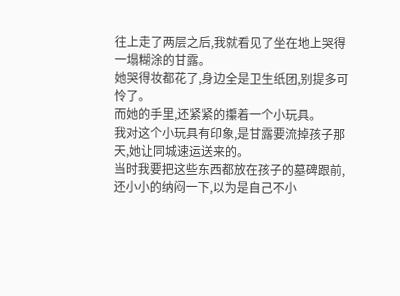往上走了两层之后,我就看见了坐在地上哭得一塌糊涂的甘露。
她哭得妆都花了,身边全是卫生纸团,别提多可怜了。
而她的手里,还紧紧的攥着一个小玩具。
我对这个小玩具有印象,是甘露要流掉孩子那天,她让同城速运送来的。
当时我要把这些东西都放在孩子的墓碑跟前,还小小的纳闷一下,以为是自己不小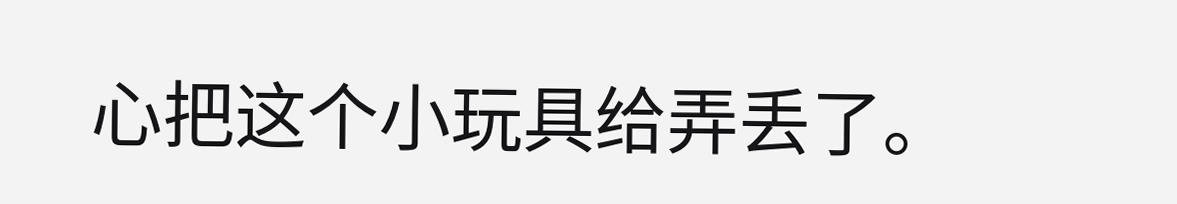心把这个小玩具给弄丢了。